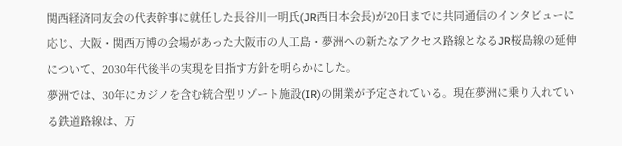関西経済同友会の代表幹事に就任した長谷川一明氏(JR西日本会長)が20日までに共同通信のインタビューに応じ、大阪・関西万博の会場があった大阪市の人工島・夢洲への新たなアクセス路線となるJR桜島線の延伸について、2030年代後半の実現を目指す方針を明らかにした。
夢洲では、30年にカジノを含む統合型リゾート施設(IR)の開業が予定されている。現在夢洲に乗り入れている鉄道路線は、万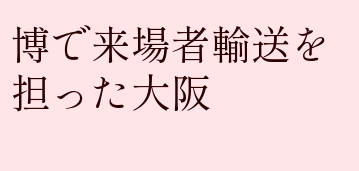博で来場者輸送を担った大阪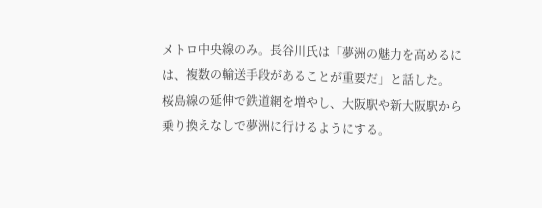メトロ中央線のみ。長谷川氏は「夢洲の魅力を高めるには、複数の輸送手段があることが重要だ」と話した。
桜島線の延伸で鉄道網を増やし、大阪駅や新大阪駅から乗り換えなしで夢洲に行けるようにする。